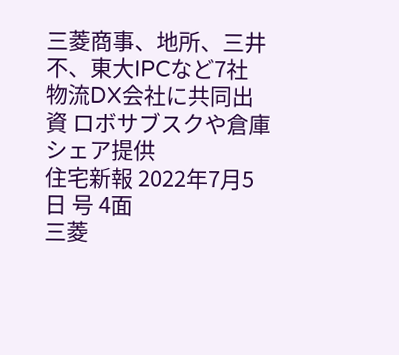三菱商事、地所、三井不、東大IPCなど7社 物流DX会社に共同出資 ロボサブスクや倉庫シェア提供
住宅新報 2022年7月5日 号 4面
三菱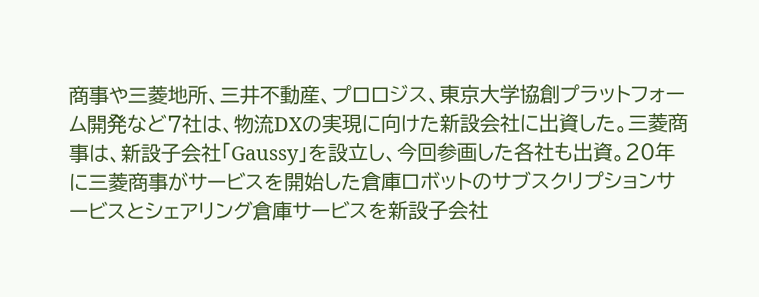商事や三菱地所、三井不動産、プロロジス、東京大学協創プラットフォーム開発など7社は、物流DXの実現に向けた新設会社に出資した。三菱商事は、新設子会社「Gaussy」を設立し、今回参画した各社も出資。20年に三菱商事がサービスを開始した倉庫ロボットのサブスクリプションサービスとシェアリング倉庫サービスを新設子会社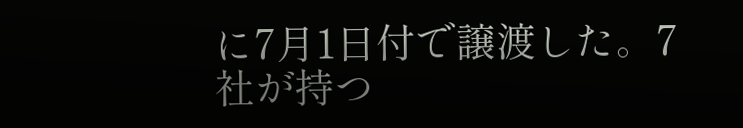に7月1日付で譲渡した。7社が持つ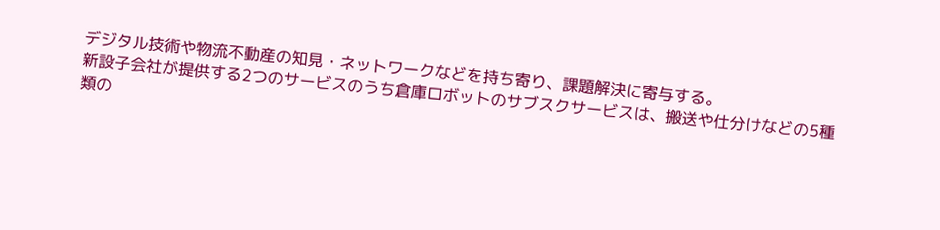デジタル技術や物流不動産の知見・ネットワークなどを持ち寄り、課題解決に寄与する。
新設子会社が提供する2つのサービスのうち倉庫ロボットのサブスクサービスは、搬送や仕分けなどの5種類の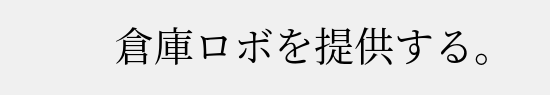倉庫ロボを提供する。